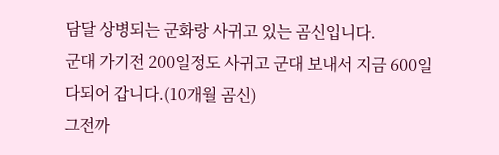담달 상병되는 군화랑 사귀고 있는 곰신입니다.
군대 가기전 200일정도 사귀고 군대 보내서 지금 600일 다되어 갑니다.(10개월 곰신)
그전까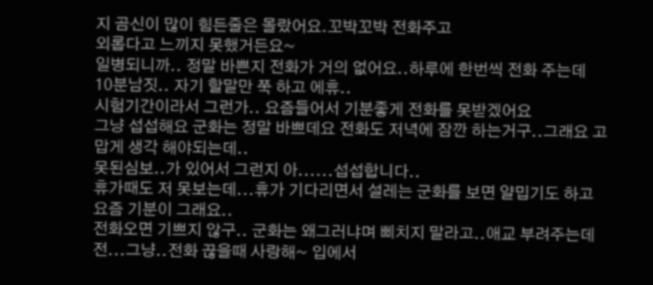지 곰신이 많이 힘든줄은 몰랐어요.꼬박꼬박 전화주고
외롭다고 느끼지 못했거든요~
일병되니까.. 정말 바쁜지 전화가 거의 없어요..하루에 한번씩 전화 주는데
10분남짓.. 자기 할말만 쭉 하고 에휴..
시험기간이라서 그런가.. 요즘들어서 기분좋게 전화를 못받겠어요
그냥 섭섭해요 군화는 정말 바쁘데요 전화도 저녁에 잠깐 하는거구..그래요 고맙게 생각 해야되는데..
못된심보..가 있어서 그런지 아......섭섭합니다..
휴가때도 저 못보는데...휴가 기다리면서 설레는 군화를 보면 얄밉기도 하고
요즘 기분이 그래요..
전화오면 기쁘지 않구.. 군화는 왜그러냐며 삐치지 말라고..애교 부려주는데
전...그냥..전화 끊을때 사랑해~ 입에서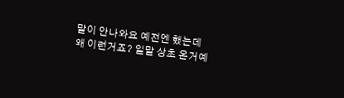말이 안나와요 예전엔 했는데
왜 이런거죠? 일말 상초 온거예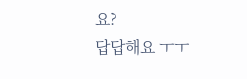요?
답답해요 ㅜㅜ